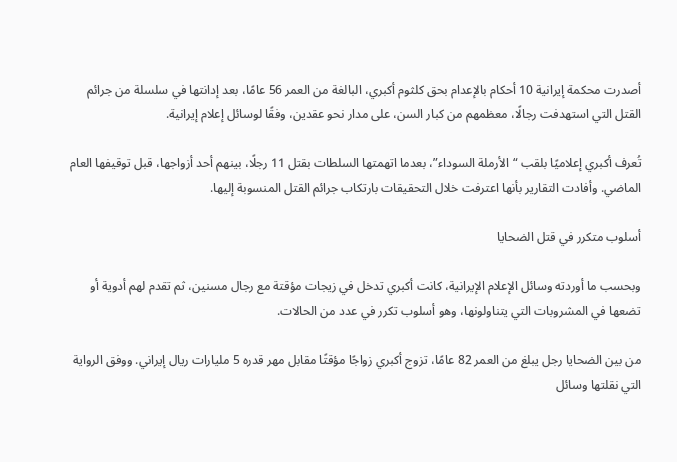أصدرت محكمة إيرانية 10 أحكام بالإعدام بحق كلثوم أكبري، البالغة من العمر 56 عامًا، بعد إدانتها في سلسلة من جرائم القتل التي استهدفت رجالًا، معظمهم من كبار السن، على مدار نحو عقدين، وفقًا لوسائل إعلام إيرانية.

تُعرف أكبري إعلاميًا بلقب “الأرملة السوداء”، بعدما اتهمتها السلطات بقتل 11 رجلًا، بينهم أحد أزواجها، قبل توقيفها العام الماضي. وأفادت التقارير بأنها اعترفت خلال التحقيقات بارتكاب جرائم القتل المنسوبة إليها.

أسلوب متكرر في قتل الضحايا

وبحسب ما أوردته وسائل الإعلام الإيرانية، كانت أكبري تدخل في زيجات مؤقتة مع رجال مسنين، ثم تقدم لهم أدوية أو تضعها في المشروبات التي يتناولونها، وهو أسلوب تكرر في عدد من الحالات.

من بين الضحايا رجل يبلغ من العمر 82 عامًا، تزوج أكبري زواجًا مؤقتًا مقابل مهر قدره 5 مليارات ريال إيراني. ووفق الرواية التي نقلتها وسائل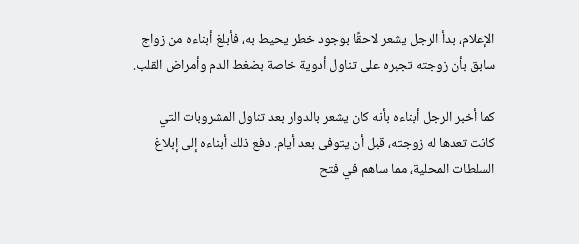الإعلام، بدأ الرجل يشعر لاحقًا بوجود خطر يحيط به، فأبلغ أبناءه من زواج سابق بأن زوجته تجبره على تناول أدوية خاصة بضغط الدم وأمراض القلب.

كما أخبر الرجل أبناءه بأنه كان يشعر بالدوار بعد تناول المشروبات التي كانت تعدها له زوجته، قبل أن يتوفى بعد أيام. دفع ذلك أبناءه إلى إبلاغ السلطات المحلية، مما ساهم في فتح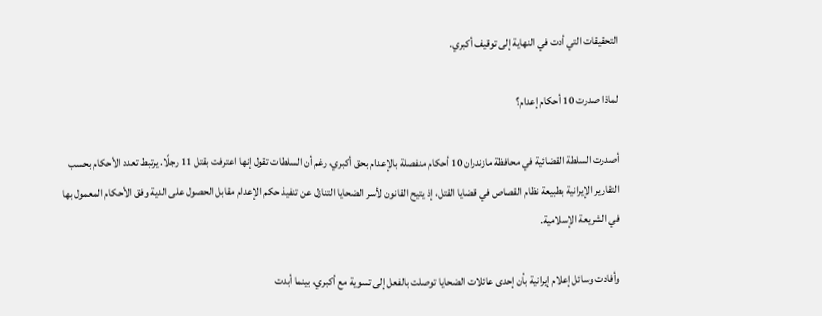التحقيقات التي أدت في النهاية إلى توقيف أكبري.

لماذا صدرت 10 أحكام إعدام؟

أصدرت السلطة القضائية في محافظة مازندران 10 أحكام منفصلة بالإعدام بحق أكبري، رغم أن السلطات تقول إنها اعترفت بقتل 11 رجلًا. يرتبط تعدد الأحكام بحسب التقارير الإيرانية بطبيعة نظام القصاص في قضايا القتل، إذ يتيح القانون لأسر الضحايا التنازل عن تنفيذ حكم الإعدام مقابل الحصول على الدية وفق الأحكام المعمول بها في الشريعة الإسلامية.

وأفادت وسائل إعلام إيرانية بأن إحدى عائلات الضحايا توصلت بالفعل إلى تسوية مع أكبري، بينما أبدت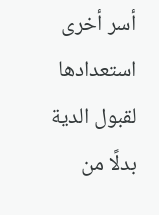أسر أخرى استعدادها لقبول الدية بدلًا من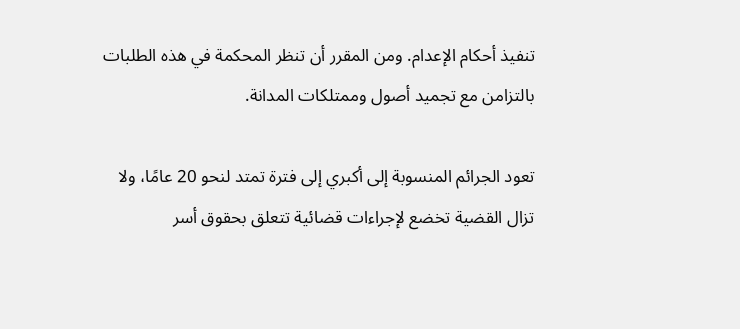تنفيذ أحكام الإعدام. ومن المقرر أن تنظر المحكمة في هذه الطلبات بالتزامن مع تجميد أصول وممتلكات المدانة.

تعود الجرائم المنسوبة إلى أكبري إلى فترة تمتد لنحو 20 عامًا، ولا تزال القضية تخضع لإجراءات قضائية تتعلق بحقوق أسر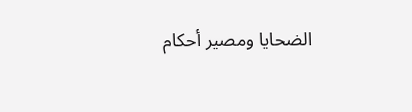الضحايا ومصير أحكام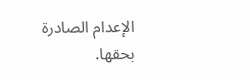الإعدام الصادرة بحقها.